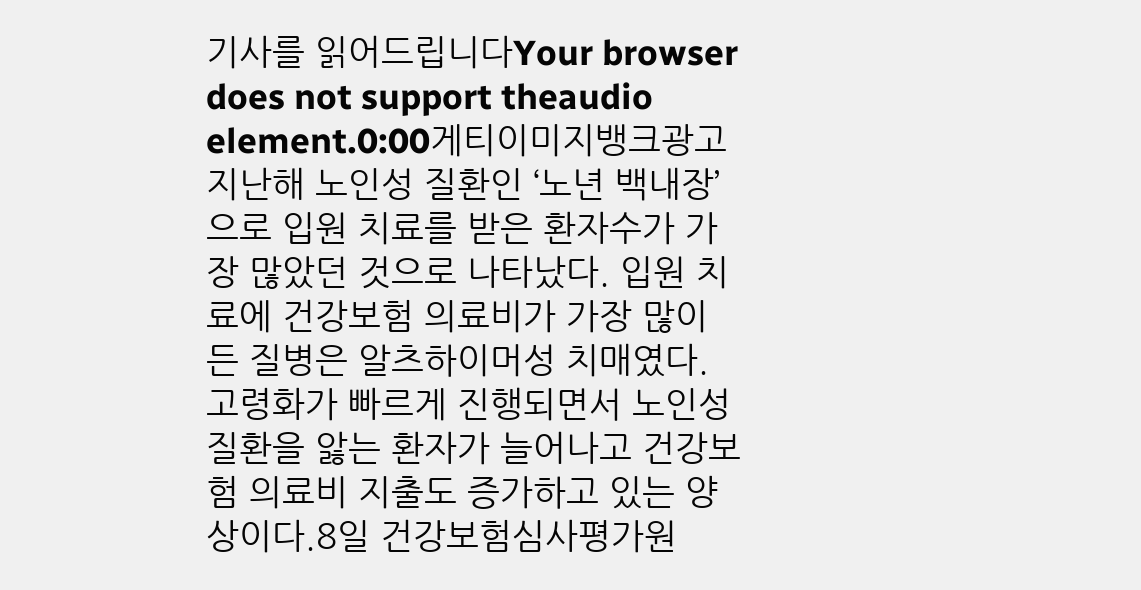기사를 읽어드립니다Your browser does not support theaudio element.0:00게티이미지뱅크광고지난해 노인성 질환인 ‘노년 백내장’으로 입원 치료를 받은 환자수가 가장 많았던 것으로 나타났다. 입원 치료에 건강보험 의료비가 가장 많이 든 질병은 알츠하이머성 치매였다. 고령화가 빠르게 진행되면서 노인성 질환을 앓는 환자가 늘어나고 건강보험 의료비 지출도 증가하고 있는 양상이다.8일 건강보험심사평가원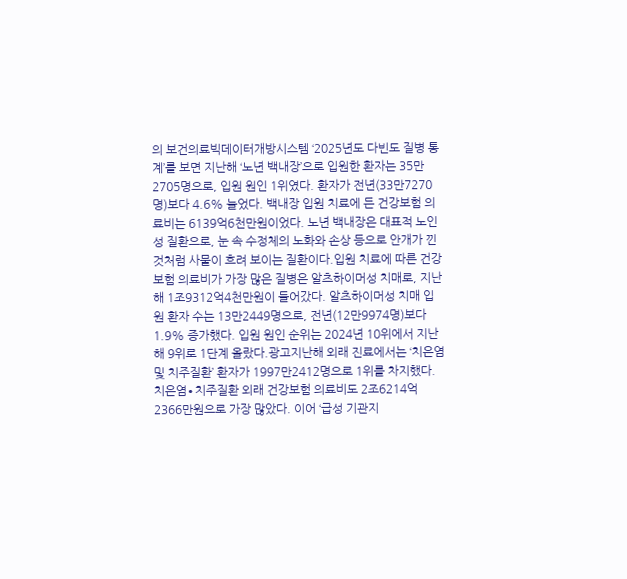의 보건의료빅데이터개방시스템 ‘2025년도 다빈도 질병 통계’를 보면 지난해 ‘노년 백내장’으로 입원한 환자는 35만2705명으로, 입원 원인 1위였다. 환자가 전년(33만7270명)보다 4.6% 늘었다. 백내장 입원 치료에 든 건강보험 의료비는 6139억6천만원이었다. 노년 백내장은 대표적 노인성 질환으로, 눈 속 수정체의 노화와 손상 등으로 안개가 낀 것처럼 사물이 흐려 보이는 질환이다.입원 치료에 따른 건강보험 의료비가 가장 많은 질병은 알츠하이머성 치매로, 지난해 1조9312억4천만원이 들어갔다. 알츠하이머성 치매 입원 환자 수는 13만2449명으로, 전년(12만9974명)보다 1.9% 증가했다. 입원 원인 순위는 2024년 10위에서 지난해 9위로 1단계 올랐다.광고지난해 외래 진료에서는 ‘치은염 및 치주질환’ 환자가 1997만2412명으로 1위를 차지했다. 치은염∙치주질환 외래 건강보험 의료비도 2조6214억2366만원으로 가장 많았다. 이어 ‘급성 기관지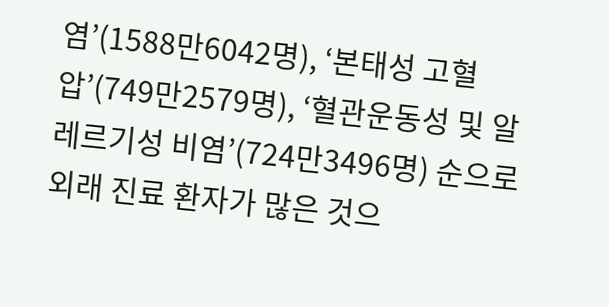염’(1588만6042명), ‘본태성 고혈압’(749만2579명), ‘혈관운동성 및 알레르기성 비염’(724만3496명) 순으로 외래 진료 환자가 많은 것으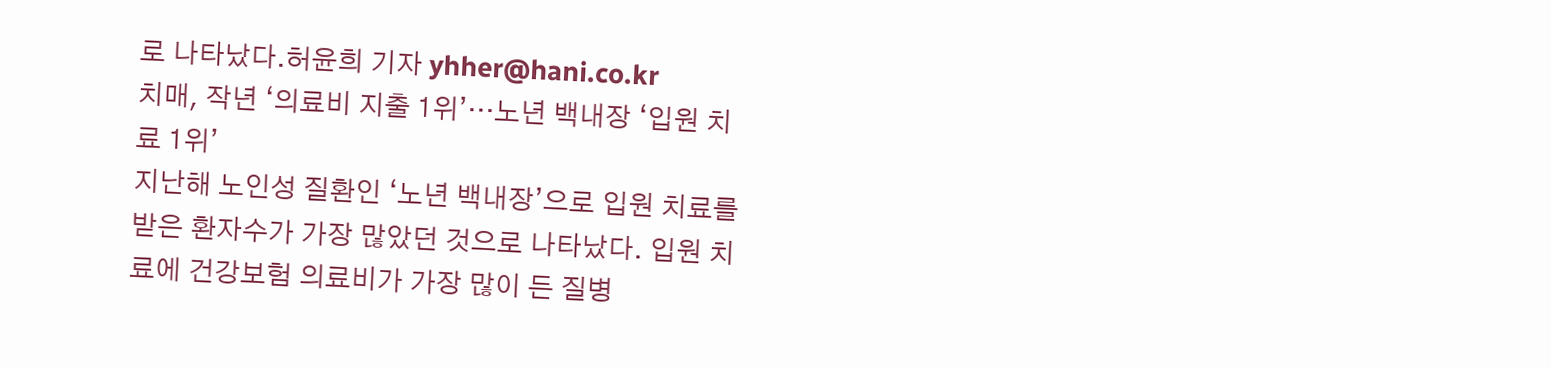로 나타났다.허윤희 기자 yhher@hani.co.kr
치매, 작년 ‘의료비 지출 1위’…노년 백내장 ‘입원 치료 1위’
지난해 노인성 질환인 ‘노년 백내장’으로 입원 치료를 받은 환자수가 가장 많았던 것으로 나타났다. 입원 치료에 건강보험 의료비가 가장 많이 든 질병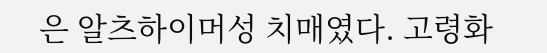은 알츠하이머성 치매였다. 고령화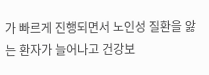가 빠르게 진행되면서 노인성 질환을 앓는 환자가 늘어나고 건강보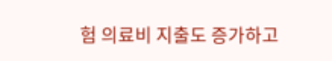험 의료비 지출도 증가하고